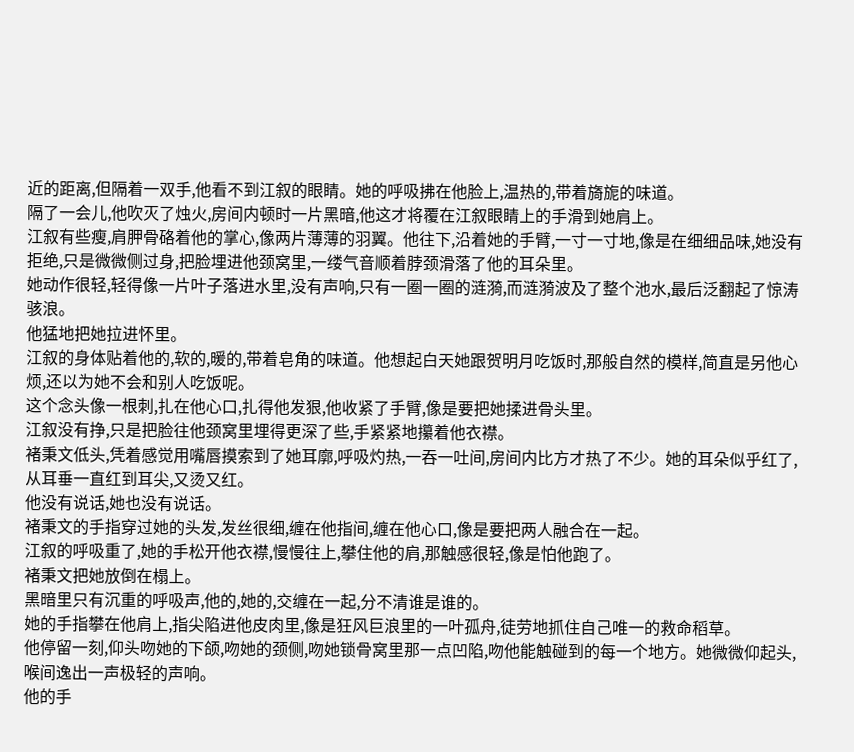近的距离,但隔着一双手,他看不到江叙的眼睛。她的呼吸拂在他脸上,温热的,带着旖旎的味道。
隔了一会儿,他吹灭了烛火,房间内顿时一片黑暗,他这才将覆在江叙眼睛上的手滑到她肩上。
江叙有些瘦,肩胛骨硌着他的掌心,像两片薄薄的羽翼。他往下,沿着她的手臂,一寸一寸地,像是在细细品味,她没有拒绝,只是微微侧过身,把脸埋进他颈窝里,一缕气音顺着脖颈滑落了他的耳朵里。
她动作很轻,轻得像一片叶子落进水里,没有声响,只有一圈一圈的涟漪,而涟漪波及了整个池水,最后泛翻起了惊涛骇浪。
他猛地把她拉进怀里。
江叙的身体贴着他的,软的,暖的,带着皂角的味道。他想起白天她跟贺明月吃饭时,那般自然的模样,简直是另他心烦,还以为她不会和别人吃饭呢。
这个念头像一根刺,扎在他心口,扎得他发狠,他收紧了手臂,像是要把她揉进骨头里。
江叙没有挣,只是把脸往他颈窝里埋得更深了些,手紧紧地攥着他衣襟。
褚秉文低头,凭着感觉用嘴唇摸索到了她耳廓,呼吸灼热,一吞一吐间,房间内比方才热了不少。她的耳朵似乎红了,从耳垂一直红到耳尖,又烫又红。
他没有说话,她也没有说话。
褚秉文的手指穿过她的头发,发丝很细,缠在他指间,缠在他心口,像是要把两人融合在一起。
江叙的呼吸重了,她的手松开他衣襟,慢慢往上,攀住他的肩,那触感很轻,像是怕他跑了。
褚秉文把她放倒在榻上。
黑暗里只有沉重的呼吸声,他的,她的,交缠在一起,分不清谁是谁的。
她的手指攀在他肩上,指尖陷进他皮肉里,像是狂风巨浪里的一叶孤舟,徒劳地抓住自己唯一的救命稻草。
他停留一刻,仰头吻她的下颌,吻她的颈侧,吻她锁骨窝里那一点凹陷,吻他能触碰到的每一个地方。她微微仰起头,喉间逸出一声极轻的声响。
他的手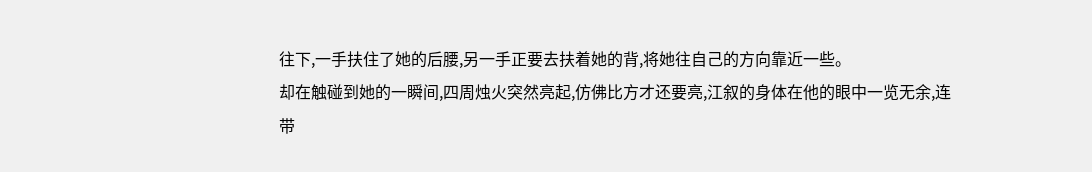往下,一手扶住了她的后腰,另一手正要去扶着她的背,将她往自己的方向靠近一些。
却在触碰到她的一瞬间,四周烛火突然亮起,仿佛比方才还要亮,江叙的身体在他的眼中一览无余,连带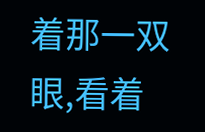着那一双眼,看着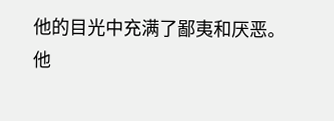他的目光中充满了鄙夷和厌恶。
他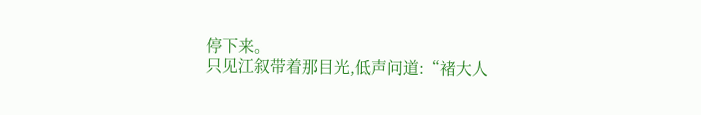停下来。
只见江叙带着那目光,低声问道:“褚大人